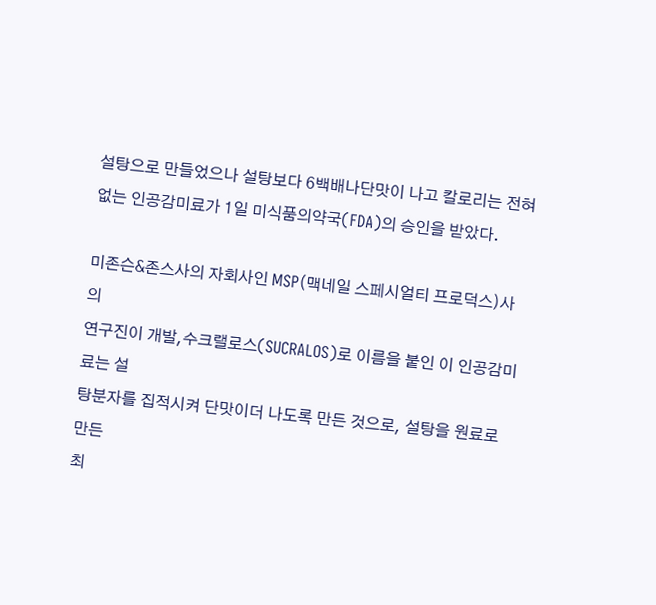설탕으로 만들었으나 설탕보다 6백배나단맛이 나고 칼로리는 전혀
없는 인공감미료가 1일 미식품의약국(FDA)의 승인을 받았다.

미존슨&존스사의 자회사인 MSP(맥네일 스페시얼티 프로덕스)사의
연구진이 개발,수크랠로스(SUCRALOS)로 이름을 붙인 이 인공감미료는 설
탕분자를 집적시켜 단맛이더 나도록 만든 것으로, 설탕을 원료로 만든
최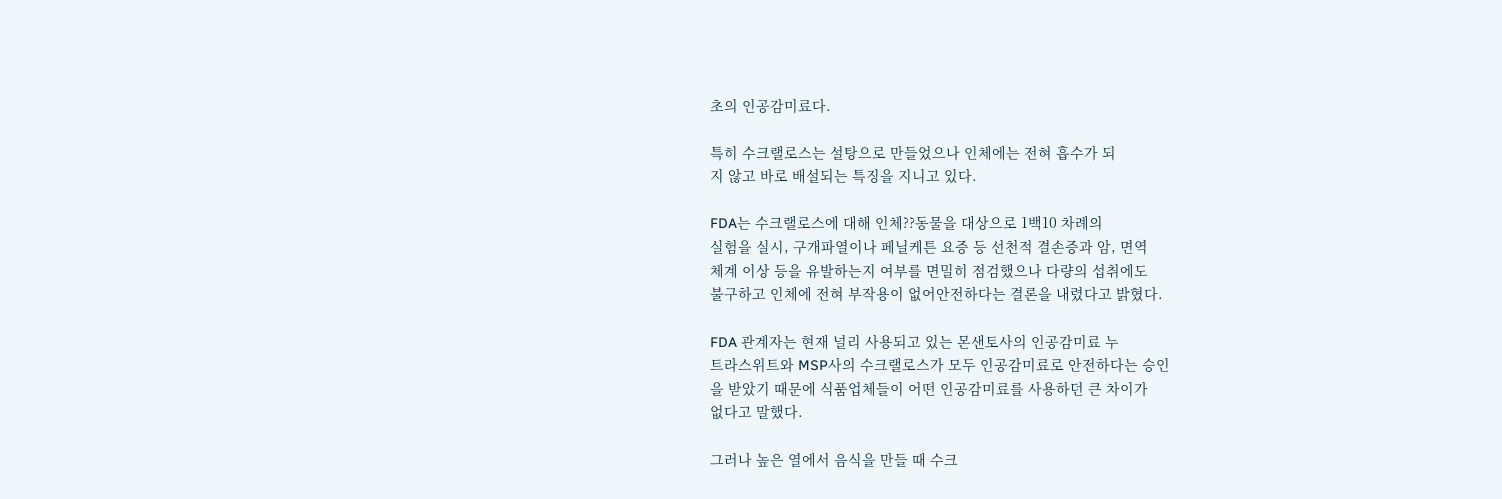초의 인공감미료다.

특히 수크랠로스는 설탕으로 만들었으나 인체에는 전혀 흡수가 되
지 않고 바로 배설되는 특징을 지니고 있다.

FDA는 수크랠로스에 대해 인체??동물을 대상으로 1백10 차례의
실험을 실시, 구개파열이나 페닐케튼 요증 등 선천적 결손증과 암, 면역
체계 이상 등을 유발하는지 여부를 면밀히 점검했으나 다량의 섭취에도
불구하고 인체에 전혀 부작용이 없어안전하다는 결론을 내렸다고 밝혔다.

FDA 관계자는 현재 널리 사용되고 있는 몬샌토사의 인공감미료 누
트라스위트와 MSP사의 수크랠로스가 모두 인공감미료로 안전하다는 승인
을 받았기 때문에 식품업체들이 어떤 인공감미료를 사용하던 큰 차이가
없다고 말했다.

그러나 높은 열에서 음식을 만들 때 수크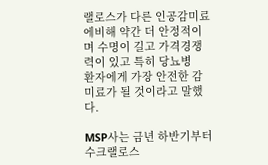랠로스가 다른 인공감미료
에비해 약간 더 안정적이며 수명이 길고 가격경쟁력이 있고 특히 당뇨병
환자에게 가장 안전한 감미료가 될 것이라고 말했다.

MSP사는 금년 하반기부터 수크랠로스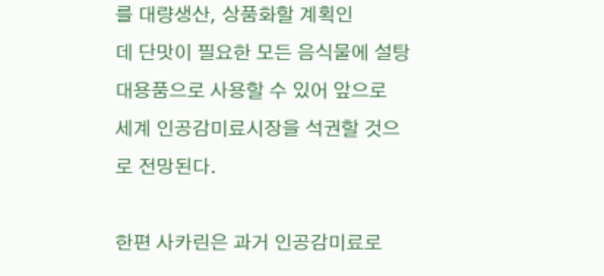를 대량생산, 상품화할 계획인
데 단맛이 필요한 모든 음식물에 설탕 대용품으로 사용할 수 있어 앞으로
세계 인공감미료시장을 석권할 것으로 전망된다.

한편 사카린은 과거 인공감미료로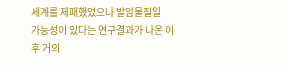세계를 제패했었으나 발암물질일
가능성이 있다는 연구결과가 나온 이후 거의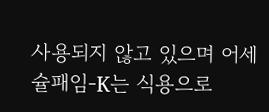사용되지 않고 있으며 어세
슐패임-K는 식용으로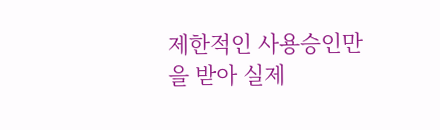제한적인 사용승인만을 받아 실제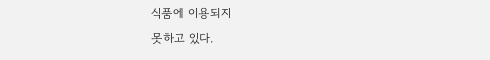식품에 이용되지
못하고 있다.